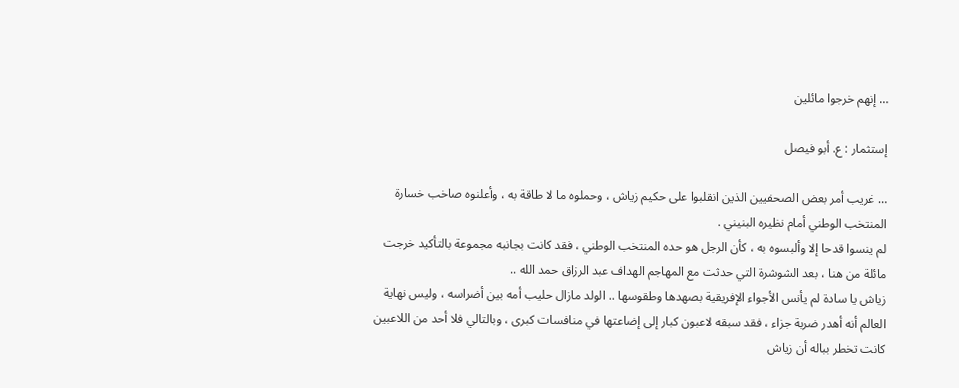… إنهم خرجوا مائلين

إستثمار : ع. أبو فيصل

… غريب أمر بعض الصحفيين الذين انقلبوا على حكيم زياش ، وحملوه ما لا طاقة به ، وأعلنوه صاخب خسارة المنتخب الوطني أمام نظيره البنيني .
لم ينسوا قدحا إلا وألبسوه به ، كأن الرجل هو حده المنتخب الوطني ، فقد كانت بجانبه مجموعة بالتأكيد خرجت مائلة من هنا ، بعد الشوشرة التي حدثت مع المهاجم الهداف عبد الرزاق حمد الله ..
زياش يا سادة لم يأنس الأجواء الإفريقية بصهدها وطقوسها .. الولد مازال حليب أمه بين أضراسه ، وليس نهاية العالم أنه أهدر ضربة جزاء ، فقد سبقه لاعبون كبار إلى إضاعتها في منافسات كبرى ، وبالتالي فلا أحد من اللاعبين كانت تخطر بباله أن زياش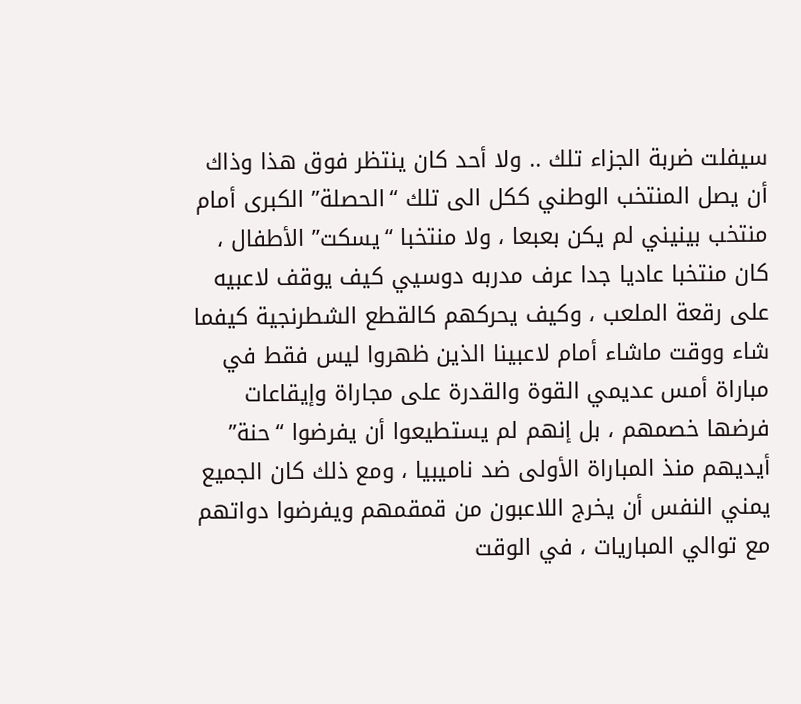سيفلت ضربة الجزاء تلك .. ولا أحد كان ينتظر فوق هذا وذاك أن يصل المنتخب الوطني ككل الى تلك “الحصلة” الكبرى أمام منتخب بينيني لم يكن بعبعا ، ولا منتخبا “يسكت” الأطفال ، كان منتخبا عاديا جدا عرف مدربه دوسيي كيف يوقف لاعبيه على رقعة الملعب ، وكيف يحركهم كالقطع الشطرنجية كيفما شاء ووقت ماشاء أمام لاعبينا الذين ظهروا ليس فقط في مباراة أمس عديمي القوة والقدرة على مجاراة وإيقاعات فرضها خصمهم ، بل إنهم لم يستطيعوا أن يفرضوا “حنة” أيديهم منذ المباراة الأولى ضد ناميبيا ، ومع ذلك كان الجميع يمني النفس أن يخرج اللاعبون من قمقمهم ويفرضوا دواتهم مع توالي المباريات ، في الوقت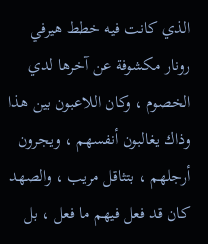الذي كانت فيه خطط هيرفي رونار مكشوفة عن آخرها لدي الخصوم ، وكان اللاعبون بين هذا وذاك يغالبون أنفسهم ، ويجرون أرجلهم ، بتثاقل مريب ، والصهد كان قد فعل فيهم ما فعل ، بل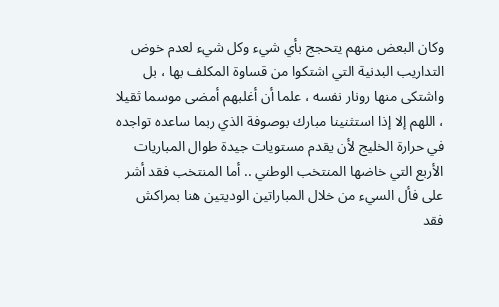وكان البعض منهم يتحجج بأي شيء وكل شيء لعدم خوض التداريب البدنية التي اشتكوا من قساوة المكلف بها ، بل واشتكى منها رونار نفسه ، علما أن أغلبهم أمضى موسما ثقيلا ، اللهم إلا إذا استثنينا مبارك بوصوفة الذي ربما ساعده تواجده في حرارة الخليج لأن يقدم مستويات جيدة طوال المباريات الأربع التي خاضها المنتخب الوطني .. أما المنتخب فقد أشر على فأل السيء من خلال المباراتين الوديتين هنا بمراكش فقد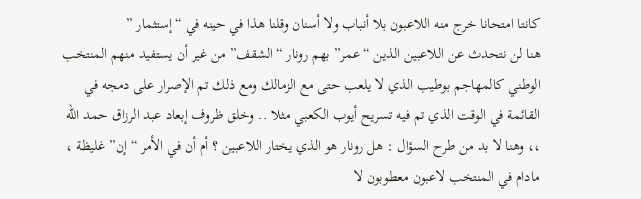كانتا امتحانا خرج منه اللاعبون بلا أنباب ولا أسنان وقلنا هذا في حينه في “إستثمار ”
هنا لن نتحدث عن اللاعبين الذين “عمر” بهم رونار “الشقف” من غير أن يستفيد منهم المنتخب الوطني كالمهاجم بوطيب الذي لا يلعب حتى مع الزمالك ومع ذلك تم الإصرار على دمجه في القائمة في الوقت الذي تم فيه تسريح أيوب الكعبي مثلا .. وخلق ظروف إبعاد عبد الرزاق حمد الله ،، وهنا لا بد من طرح السؤال : هل رونار هو الذي يختار اللاعبين ؟ أم أن في الأمر “إن” غليظة ، مادام في المنتخب لاعبون معطوبون لا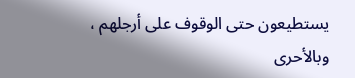يستطيعون حتى الوقوف على أرجلهم ، وبالأحرى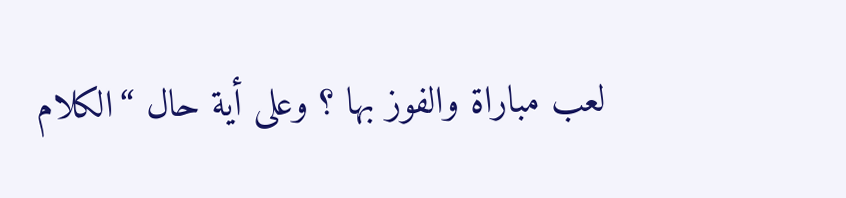لعب مباراة والفوز بها ؟ وعلى أية حال “الكلام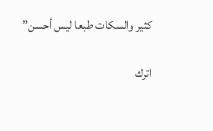كثير والسكات طبعا ليس أحسن”

اترك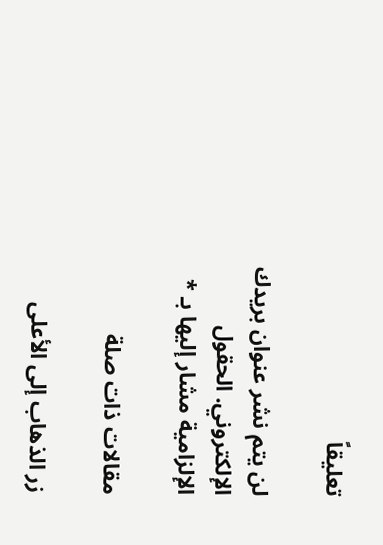تعليقاً

لن يتم نشر عنوان بريدك الإلكتروني. الحقول الإلزامية مشار إليها بـ *

مقالات ذات صلة

زر الذهاب إلى الأعلى